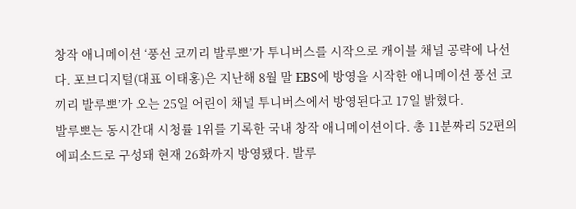창작 애니메이션 ‘풍선 코끼리 발루뽀’가 투니버스를 시작으로 캐이블 채널 공략에 나선다. 포브디지털(대표 이태홍)은 지난해 8월 말 EBS에 방영을 시작한 애니메이션 풍선 코끼리 발루뽀’가 오는 25일 어린이 채널 투니버스에서 방영된다고 17일 밝혔다.
발루뽀는 동시간대 시청률 1위를 기록한 국내 창작 애니메이션이다. 총 11분짜리 52편의 에피소드로 구성돼 현재 26화까지 방영됐다. 발루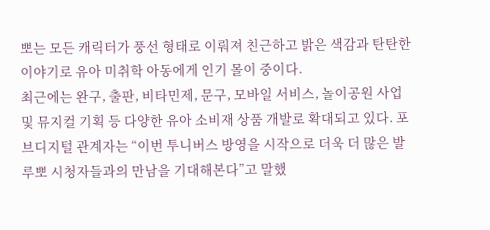뽀는 모든 캐릭터가 풍선 형태로 이뤄져 친근하고 밝은 색감과 탄탄한 이야기로 유아 미취학 아동에게 인기 몰이 중이다.
최근에는 완구, 출판, 비타민제, 문구, 모바일 서비스, 놀이공원 사업 및 뮤지컬 기획 등 다양한 유아 소비재 상품 개발로 확대되고 있다. 포브디지털 관계자는 “이번 투니버스 방영을 시작으로 더욱 더 많은 발루뽀 시청자들과의 만남을 기대해본다”고 말했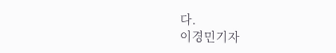다.
이경민기자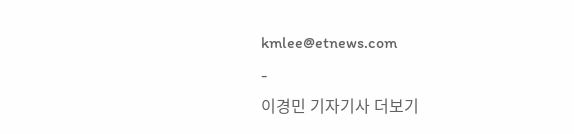kmlee@etnews.com
-
이경민 기자기사 더보기